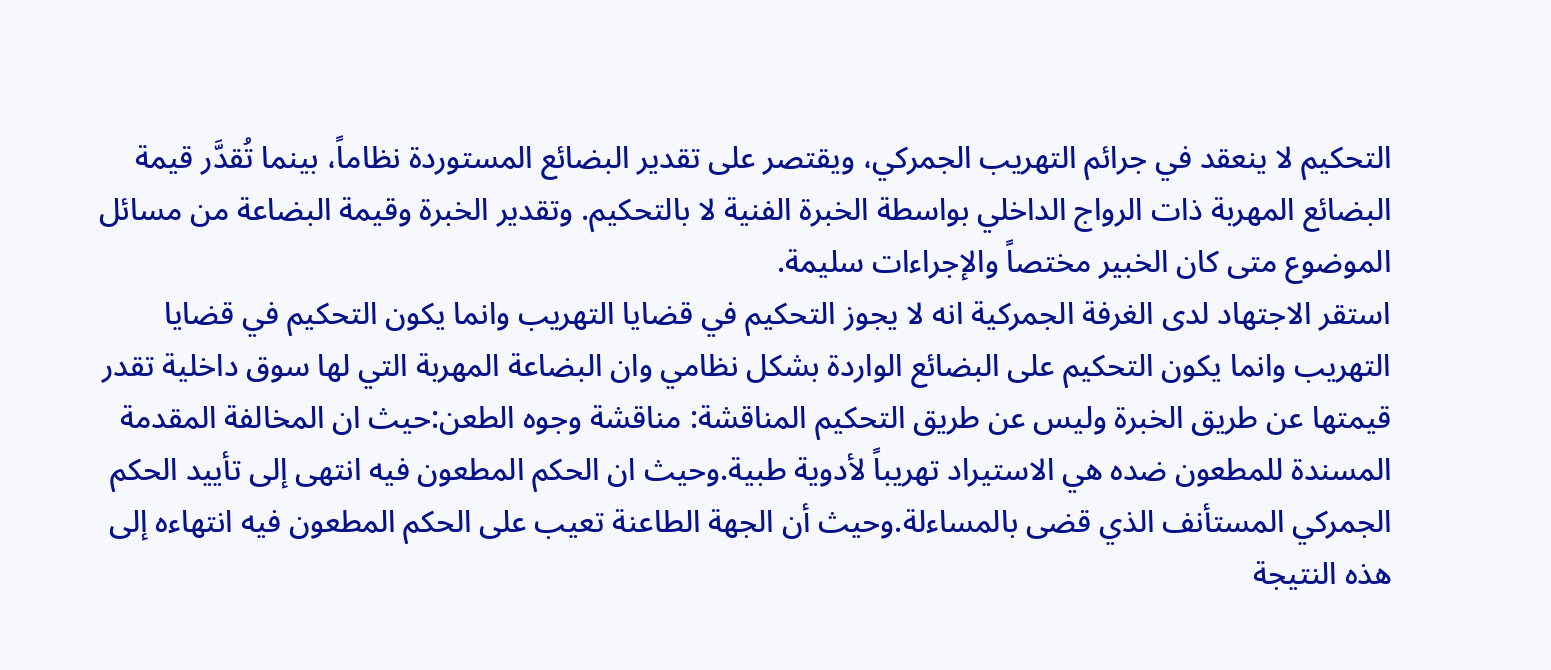التحكيم لا ينعقد في جرائم التهريب الجمركي، ويقتصر على تقدير البضائع المستوردة نظاماً، بينما تُقدَّر قيمة البضائع المهربة ذات الرواج الداخلي بواسطة الخبرة الفنية لا بالتحكيم. وتقدير الخبرة وقيمة البضاعة من مسائل الموضوع متى كان الخبير مختصاً والإجراءات سليمة.
استقر الاجتهاد لدى الغرفة الجمركية انه لا يجوز التحكيم في قضايا التهريب وانما يكون التحكيم في قضايا التهريب وانما يكون التحكيم على البضائع الواردة بشكل نظامي وان البضاعة المهربة التي لها سوق داخلية تقدر قيمتها عن طريق الخبرة وليس عن طريق التحكيم المناقشة: مناقشة وجوه الطعن:حيث ان المخالفة المقدمة المسندة للمطعون ضده هي الاستيراد تهريباً لأدوية طبية.وحيث ان الحكم المطعون فيه انتهى إلى تأييد الحكم الجمركي المستأنف الذي قضى بالمساءلة.وحيث أن الجهة الطاعنة تعيب على الحكم المطعون فيه انتهاءه إلى هذه النتيجة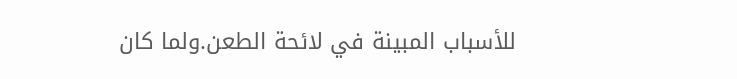للأسباب المبينة في لائحة الطعن.ولما كان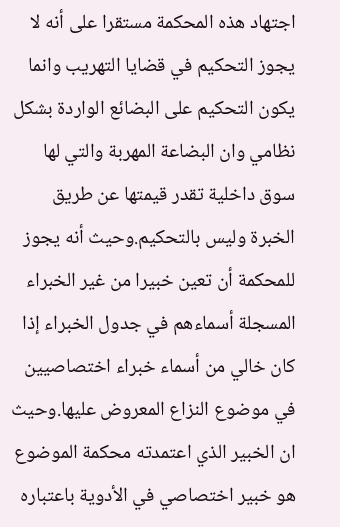اجتهاد هذه المحكمة مستقرا على أنه لا يجوز التحكيم في قضايا التهريب وانما يكون التحكيم على البضائع الواردة بشكل نظامي وان البضاعة المهربة والتي لها سوق داخلية تقدر قيمتها عن طريق الخبرة وليس بالتحكيم.وحيث أنه يجوز للمحكمة أن تعين خبيرا من غير الخبراء المسجلة أسماءهم في جدول الخبراء إذا كان خالي من أسماء خبراء اختصاصيين في موضوع النزاع المعروض عليها.وحيث ان الخبير الذي اعتمدته محكمة الموضوع هو خبير اختصاصي في الأدوية باعتباره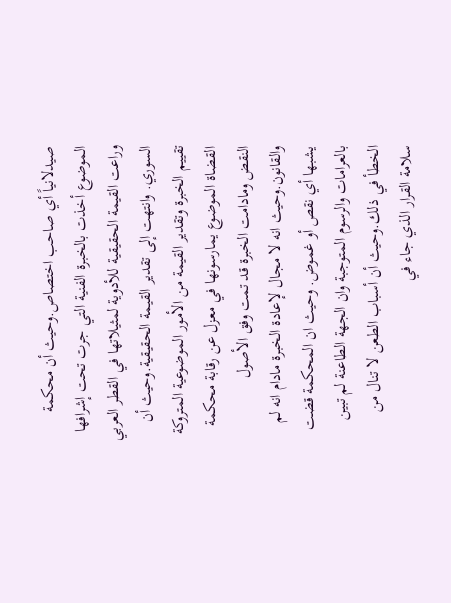صيدلانياً أي صاحب اختصاص.وحيث أن محكمة الموضوع أخذت بالخبرة الفنية التي جرت تحت إشرافها وراعت القيمة الحقيقية للأدوية لمثيلاتها في القطر العربي السوري. وانتهت إلى تقدير القيمة الحقيقية.وحيث أن تقييم الخبرة وتقدير القيمة من الأمور الموضوعية المتروكة القضاة الموضوع يمارسونها في معزل عن رقابة محكمة النقض ومادامت الخبرة قد تمت وفق الأصول والقانون.وحيث انه لا مجال لإعادة الخبرة مادام انه لم يشبها أي نقص أو غموض. وحيث ان المحكمة قضت بالعرامات والرسوم المتوجبة وان الجهة الطاعنة لم تبين الخطأ في ذلك.وحيث أن أسباب الطعن لا تنال من سلامة القرار الذي جاء في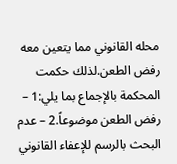محله القانوني مما يتعين معه رفض الطعن.لذلك حكمت المحكمة بالإجماع بما يلي:1 – رفض الطعن موضوعاً.2 – عدم البحث بالرسم للإعفاء القانوني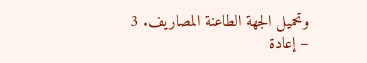وتحميل الجهة الطاعنة المصاريف. 3 – إعادة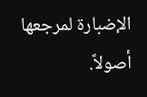الإضبارة لمرجعها أصولاً.